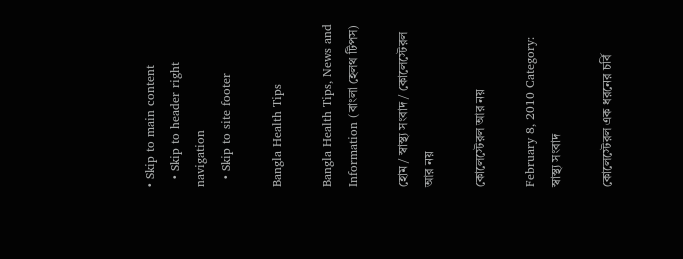• Skip to main content
  • Skip to header right navigation
  • Skip to site footer

Bangla Health Tips

Bangla Health Tips, News and Information (বাংলা হেলথ টিপস)

হোম / স্বাস্থ্য সংবাদ / কোলেস্টেরল আর নয়

কোলেস্টেরল আর নয়

February 8, 2010 Category: স্বাস্থ্য সংবাদ

কোলেস্টেরল এক ধরনের চর্বি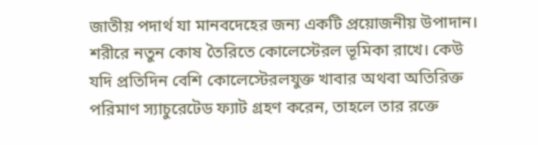জাতীয় পদার্থ যা মানবদেহের জন্য একটি প্রয়োজনীয় উপাদান। শরীরে নতুন কোষ তৈরিতে কোলেস্টেরল ভূমিকা রাখে। কেউ যদি প্রতিদিন বেশি কোলেস্টেরলযুক্ত খাবার অথবা অতিরিক্ত পরিমাণ স্যাচুরেটেড ফ্যাট গ্রহণ করেন, তাহলে তার রক্তে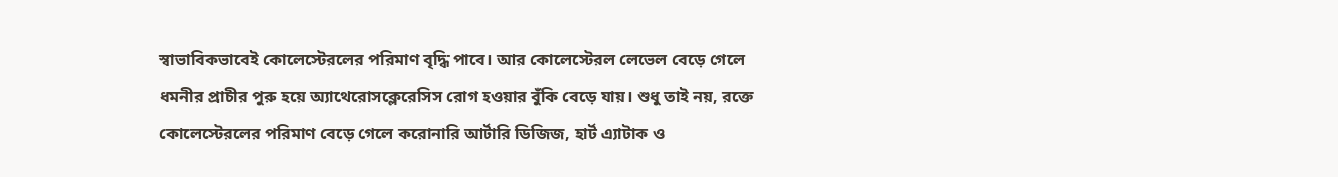স্বাভাবিকভাবেই কোলেস্টেরলের পরিমাণ বৃদ্ধি পাবে। আর কোলেস্টেরল লেভেল বেড়ে গেলে ধমনীর প্রাচীর পুরু হয়ে অ্যাথেরোসক্লেরেসিস রোগ হওয়ার বুঁকি বেড়ে যায়। শুধু তাই নয়, রক্তে কোলেস্টেরলের পরিমাণ বেড়ে গেলে করোনারি আর্টারি ডিজিজ, হার্ট এ্যাটাক ও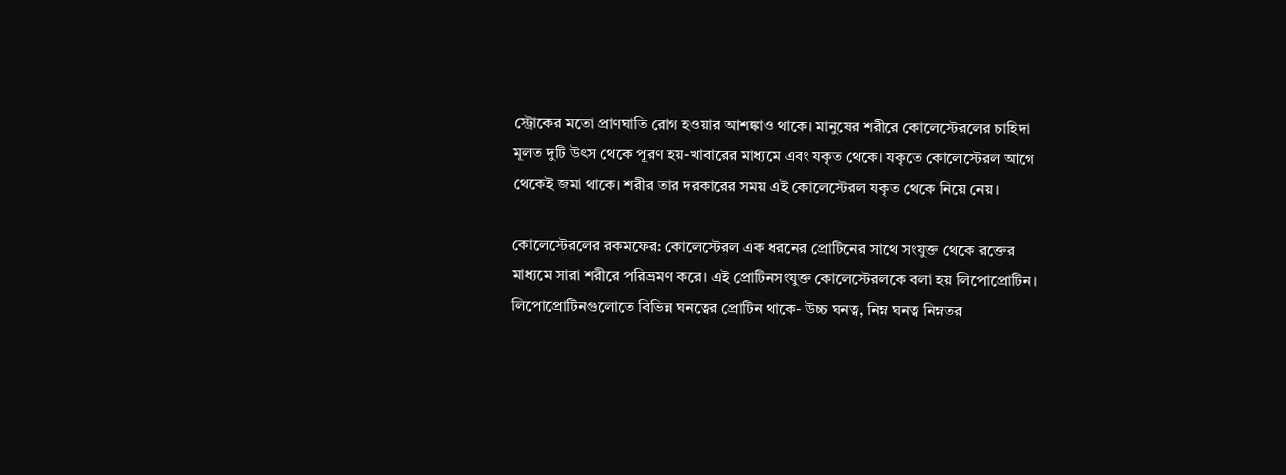স্ট্রোকের মতো প্রাণঘাতি রোগ হওয়ার আশঙ্কাও থাকে। মানুষের শরীরে কোলেস্টেরলের চাহিদা মূলত দুটি উৎস থেকে পূরণ হয়-খাবারের মাধ্যমে এবং যকৃত থেকে। যকৃতে কোলেস্টেরল আগে থেকেই জমা থাকে। শরীর তার দরকারের সময় এই কোলেস্টেরল যকৃত থেকে নিয়ে নেয়।

কোলেস্টেরলের রকমফের: কোলেস্টেরল এক ধরনের প্রোটিনের সাথে সংযুক্ত থেকে রক্তের মাধ্যমে সারা শরীরে পরিভ্রমণ করে। এই প্রোটিনসংযুক্ত কোলেস্টেরলকে বলা হয় লিপোপ্রোটিন। লিপোপ্রোটিনগুলোতে বিভিন্ন ঘনত্বের প্রোটিন থাকে- উচ্চ ঘনত্ব, নিম্ন ঘনত্ব নিম্নতর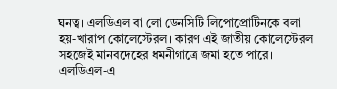ঘনত্ব। এলডিএল বা লো ডেনসিটি লিপোপ্রোটিনকে বলা হয়-খারাপ কোলেস্টেরল। কারণ এই জাতীয় কোলেস্টেরল সহজেই মানবদেহের ধমনীগাত্রে জমা হতে পারে। এলডিএল-এ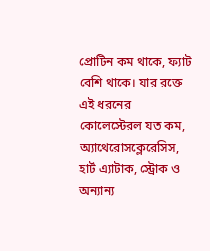প্রোটিন কম থাকে, ফ্যাট বেশি থাকে। যার রক্তে এই ধরনের কোলেস্টেরল যত কম, অ্যাথেরোসক্লেরেসিস, হার্ট এ্যাটাক, স্ট্রোক ও অন্যান্য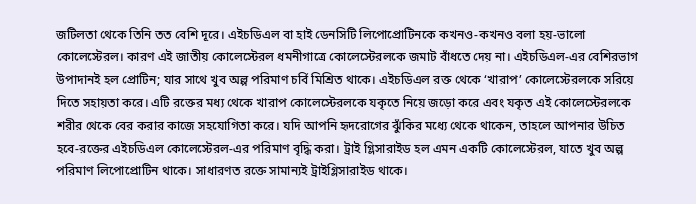জটিলতা থেকে তিনি তত বেশি দূরে। এইচডিএল বা হাই ডেনসিটি লিপোপ্রোটিনকে কখনও-কখনও বলা হয়-ভালো কোলেস্টেরল। কারণ এই জাতীয় কোলেস্টেরল ধমনীগাত্রে কোলেস্টেরলকে জমাট বাঁধতে দেয় না। এইচডিএল-এর বেশিরভাগ উপাদানই হল প্রোটিন; যার সাথে খুব অল্প পরিমাণ চর্বি মিশ্রিত থাকে। এইচডিএল রক্ত থেকে ‘খারাপ’ কোলেস্টেরলকে সরিয়ে দিতে সহায়তা করে। এটি রক্তের মধ্য থেকে খারাপ কোলেস্টেরলকে যকৃতে নিয়ে জড়ো করে এবং যকৃত এই কোলেস্টেরলকে শরীর থেকে বের করার কাজে সহযোগিতা করে। যদি আপনি হৃদরোগের ঝুঁকির মধ্যে থেকে থাকেন, তাহলে আপনার উচিত হবে-রক্তের এইচডিএল কোলেস্টেরল-এর পরিমাণ বৃদ্ধি করা। ট্রাই গ্লিসারাইড হল এমন একটি কোলেস্টেরল, যাতে খুব অল্প পরিমাণ লিপোপ্রোটিন থাকে। সাধারণত রক্তে সামান্যই ট্রাইগ্লিসারাইড থাকে।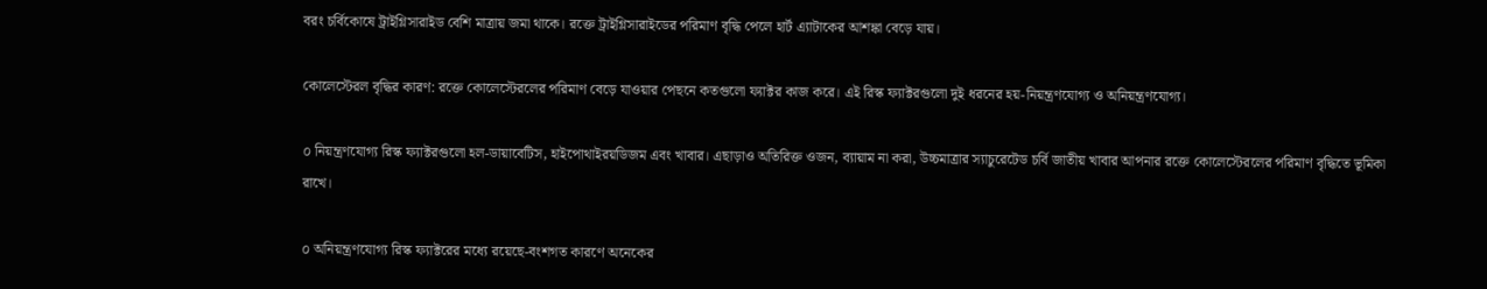বরং চর্বিকোষে ট্রাইগ্লিসারাইড বেশি মাত্রায় জমা থাকে। রক্তে ট্রাইগ্লিসারাইডের পরিমাণ বৃদ্ধি পেলে হার্ট এ্যাটাকের আশঙ্কা বেড়ে যায়।

কোলেস্টেরল বৃদ্ধির কারণ: রক্তে কোলেস্টেরলের পরিমাণ বেড়ে যাওয়ার পেছনে কতগুলো ফ্যাক্টর কাজ করে। এই রিস্ক ফ্যাক্টরগুলো দুই ধরনের হয়-নিয়ন্ত্রণযোগ্য ও অনিয়ন্ত্রণযোগ্য।

০ নিয়ন্ত্রণযোগ্য রিস্ক ফ্যাক্টরগুলো হল-ডায়াবেটিস, হাইপোথাইরয়ডিজম এবং খাবার। এছাড়াও অতিরিক্ত ওজন, ব্যায়াম না করা, উচ্চমাত্রার স্যাচুরেটেড চর্বি জাতীয় খাবার আপনার রক্তে কোলেস্টেরলের পরিমাণ বৃদ্ধিতে ভূমিকা রাখে।

০ অনিয়ন্ত্রণযোগ্য রিস্ক ফ্যাক্টরের মধ্যে রয়েছে-বংশগত কারণে অনেকের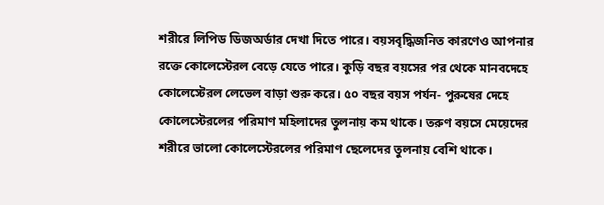শরীরে লিপিড ডিজঅর্ডার দেখা দিতে পারে। বয়সবৃদ্ধিজনিত কারণেও আপনার রক্তে কোলেস্টেরল বেড়ে যেতে পারে। কুড়ি বছর বয়সের পর থেকে মানবদেহে কোলেস্টেরল লেভেল বাড়া শুরু করে। ৫০ বছর বয়স পর্যন- পুরুষের দেহে কোলেস্টেরলের পরিমাণ মহিলাদের তুলনায় কম থাকে। তরুণ বয়সে মেয়েদের শরীরে ভালো কোলেস্টেরলের পরিমাণ ছেলেদের তুলনায় বেশি থাকে।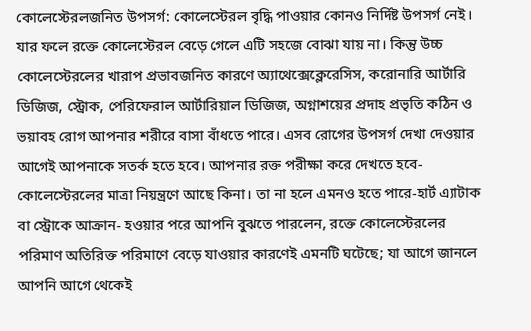কোলেস্টেরলজনিত উপসর্গ: কোলেস্টেরল বৃদ্ধি পাওয়ার কোনও নির্দিষ্ট উপসর্গ নেই। যার ফলে রক্তে কোলেস্টেরল বেড়ে গেলে এটি সহজে বোঝা যায় না। কিন্তু উচ্চ কোলেস্টেরলের খারাপ প্রভাবজনিত কারণে অ্যাথেক্সেক্লেরেসিস, করোনারি আর্টারি ডিজিজ, স্ট্রোক, পেরিফেরাল আর্টারিয়াল ডিজিজ, অগ্নাশয়ের প্রদাহ প্রভৃতি কঠিন ও ভয়াবহ রোগ আপনার শরীরে বাসা বাঁধতে পারে। এসব রোগের উপসর্গ দেখা দেওয়ার আগেই আপনাকে সতর্ক হতে হবে। আপনার রক্ত পরীক্ষা করে দেখতে হবে-কোলেস্টেরলের মাত্রা নিয়ন্ত্রণে আছে কিনা। তা না হলে এমনও হতে পারে-হার্ট এ্যাটাক বা স্ট্রোকে আক্রান- হওয়ার পরে আপনি বুঝতে পারলেন, রক্তে কোলেস্টেরলের পরিমাণ অতিরিক্ত পরিমাণে বেড়ে যাওয়ার কারণেই এমনটি ঘটেছে; যা আগে জানলে আপনি আগে থেকেই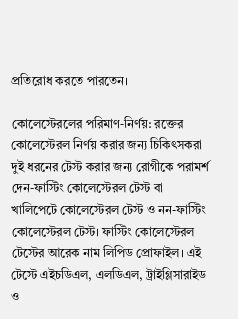প্রতিরোধ করতে পারতেন।

কোলেস্টেরলের পরিমাণ-নির্ণয়: রক্তের কোলেস্টেরল নির্ণয় করার জন্য চিকিৎসকরা দুই ধরনের টেস্ট করার জন্য রোগীকে পরামর্শ দেন-ফাস্টিং কোলেস্টেরল টেস্ট বা খালিপেটে কোলেস্টেরল টেস্ট ও নন-ফাস্টিং কোলেস্টেরল টেস্ট। ফাস্টিং কোলেস্টেরল টেস্টের আরেক নাম লিপিড প্রোফাইল। এই টেস্টে এইচডিএল, এলডিএল, ট্রাইগ্লিসারাইড ও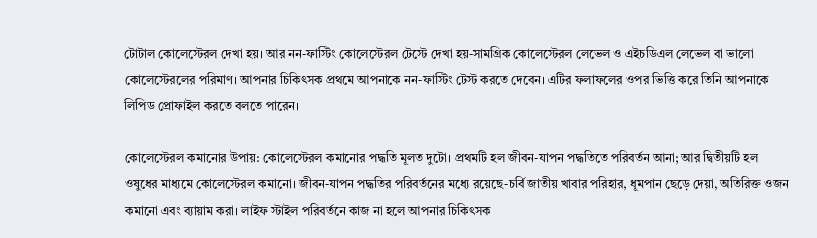টোটাল কোলেস্টেরল দেখা হয়। আর নন-ফাস্টিং কোলেস্টেরল টেস্টে দেখা হয়-সামগ্রিক কোলেস্টেরল লেভেল ও এইচডিএল লেভেল বা ভালো কোলেস্টেরলের পরিমাণ। আপনার চিকিৎসক প্রথমে আপনাকে নন-ফাস্টিং টেস্ট করতে দেবেন। এটির ফলাফলের ওপর ভিত্তি করে তিনি আপনাকে লিপিড প্রোফাইল করতে বলতে পারেন।

কোলেস্টেরল কমানোর উপায়: কোলেস্টেরল কমানোর পদ্ধতি মূলত দুটো। প্রথমটি হল জীবন-যাপন পদ্ধতিতে পরিবর্তন আনা; আর দ্বিতীয়টি হল ওষুধের মাধ্যমে কোলেস্টেরল কমানো। জীবন-যাপন পদ্ধতির পরিবর্তনের মধ্যে রয়েছে-চর্বি জাতীয় খাবার পরিহার, ধূমপান ছেড়ে দেয়া, অতিরিক্ত ওজন কমানো এবং ব্যায়াম করা। লাইফ স্টাইল পরিবর্তনে কাজ না হলে আপনার চিকিৎসক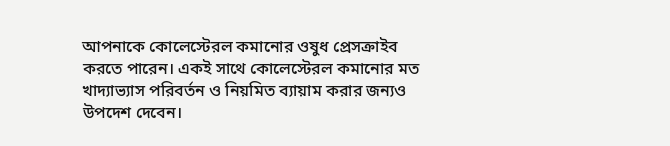আপনাকে কোলেস্টেরল কমানোর ওষুধ প্রেসক্রাইব করতে পারেন। একই সাথে কোলেস্টেরল কমানোর মত খাদ্যাভ্যাস পরিবর্তন ও নিয়মিত ব্যায়াম করার জন্যও উপদেশ দেবেন।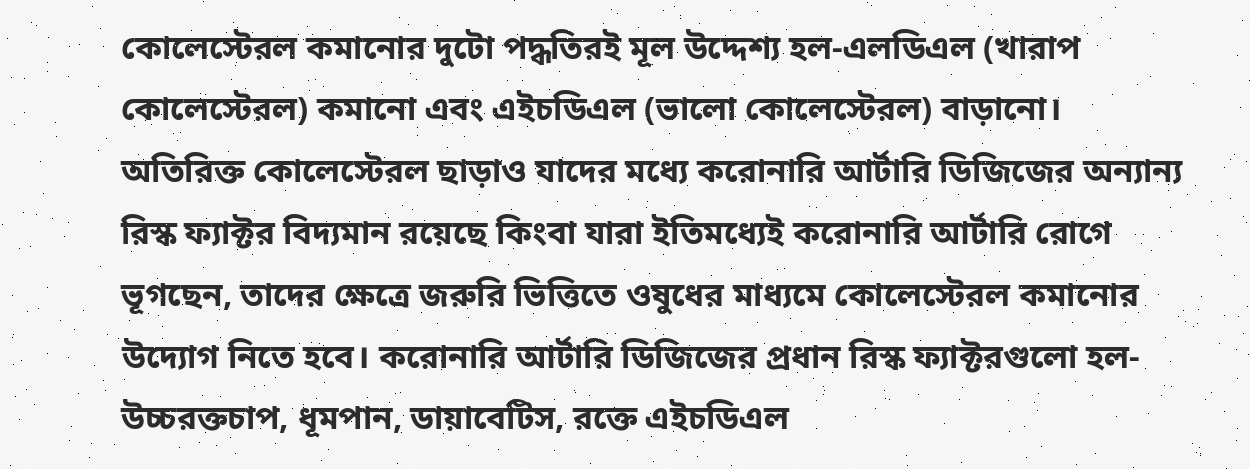কোলেস্টেরল কমানোর দুটো পদ্ধতিরই মূল উদ্দেশ্য হল-এলডিএল (খারাপ কোলেস্টেরল) কমানো এবং এইচডিএল (ভালো কোলেস্টেরল) বাড়ানো। অতিরিক্ত কোলেস্টেরল ছাড়াও যাদের মধ্যে করোনারি আর্টারি ডিজিজের অন্যান্য রিস্ক ফ্যাক্টর বিদ্যমান রয়েছে কিংবা যারা ইতিমধ্যেই করোনারি আর্টারি রোগে ভূগছেন, তাদের ক্ষেত্রে জরুরি ভিত্তিতে ওষুধের মাধ্যমে কোলেস্টেরল কমানোর উদ্যোগ নিতে হবে। করোনারি আর্টারি ডিজিজের প্রধান রিস্ক ফ্যাক্টরগুলো হল-উচ্চরক্তচাপ, ধূমপান, ডায়াবেটিস, রক্তে এইচডিএল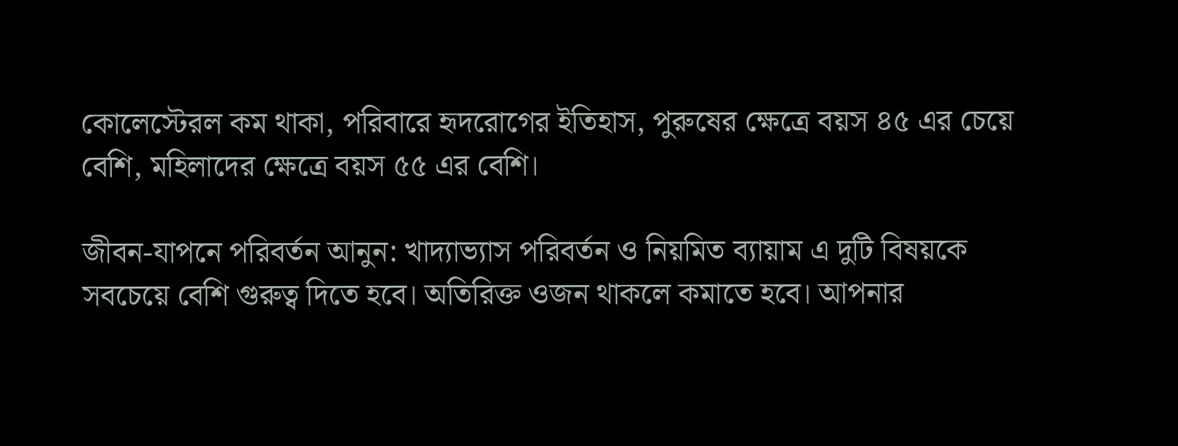কোলেস্টেরল কম থাকা, পরিবারে হৃদরোগের ইতিহাস, পুরুষের ক্ষেত্রে বয়স ৪৫ এর চেয়ে বেশি, মহিলাদের ক্ষেত্রে বয়স ৫৫ এর বেশি।

জীবন-যাপনে পরিবর্তন আনুন: খাদ্যাভ্যাস পরিবর্তন ও নিয়মিত ব্যায়াম এ দুটি বিষয়কে সবচেয়ে বেশি গুরুত্ব দিতে হবে। অতিরিক্ত ওজন থাকলে কমাতে হবে। আপনার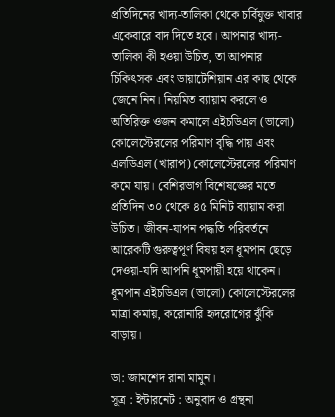প্রতিদিনের খাদ্য-তালিকা থেকে চর্বিযুক্ত খাবার একেবারে বাদ দিতে হবে। আপনার খাদ্য-তালিকা কী হওয়া উচিত, তা আপনার চিকিৎসক এবং ডায়াটেশিয়ান এর কাছ থেকে জেনে নিন। নিয়মিত ব্যায়াম করলে ও অতিরিক্ত ওজন কমালে এইচডিএল (ভালো) কোলেস্টেরলের পরিমাণ বৃদ্ধি পায় এবং এলডিএল (খারাপ) কোলেস্টেরলের পরিমাণ কমে যায়। বেশিরভাগ বিশেষজ্ঞের মতে প্রতিদিন ৩০ থেকে ৪৫ মিনিট ব্যায়াম করা উচিত। জীবন-যাপন পদ্ধতি পরিবর্তনে আরেকটি গুরুত্বপূর্ণ বিষয় হল ধূমপান ছেড়ে দেওয়া-যদি আপনি ধূমপায়ী হয়ে থাকেন। ধূমপান এইচডিএল (ভালো) কোলেস্টেরলের মাত্রা কমায়, করোনারি হৃদরোগের ঝুঁকি বাড়ায়।

ডা: জামশেদ রানা মামুন।
সূত্র : ইন্টারনেট : অনুবাদ ও গ্রন্থনা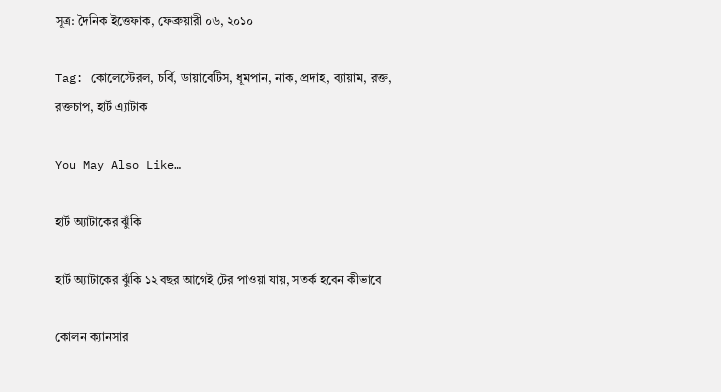সূত্র: দৈনিক ইত্তেফাক, ফেব্রুয়ারী ০৬, ২০১০

Tag: কোলেস্টেরল, চর্বি, ডায়াবেটিস, ধূমপান, নাক, প্রদাহ, ব্যায়াম, রক্ত, রক্তচাপ, হার্ট এ্যাটাক

You May Also Like…

হার্ট অ্যাটাকের ঝুঁকি

হার্ট অ্যাটাকের ঝুঁকি ১২ বছর আগেই টের পাওয়া যায়, সতর্ক হবেন কীভাবে

কোলন ক্যানসার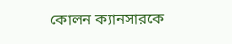কোলন ক্যানসারকে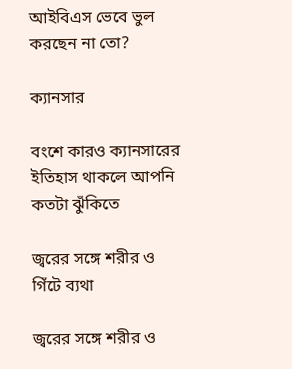আইবিএস ভেবে ভুল করছেন না তো?

ক্যানসার

বংশে কারও ক্যানসারের ইতিহাস থাকলে আপনি কতটা ঝুঁকিতে

জ্বরের সঙ্গে শরীর ও গিঁটে ব্যথা

জ্বরের সঙ্গে শরীর ও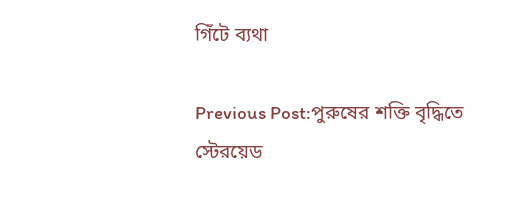গিঁটে ব্যথা

Previous Post:পুরুষের শক্তি বৃদ্ধিতে স্টেরয়েড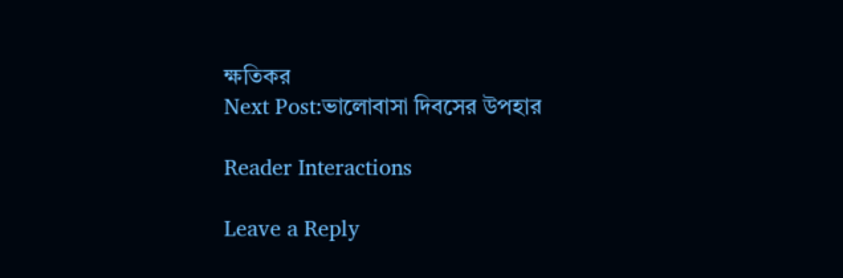ক্ষতিকর
Next Post:ভালোবাসা দিবসের উপহার

Reader Interactions

Leave a Reply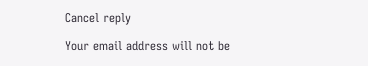Cancel reply

Your email address will not be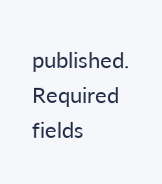published. Required fields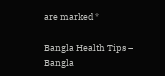are marked *

Bangla Health Tips – Bangla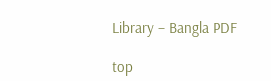Library – Bangla PDF

top